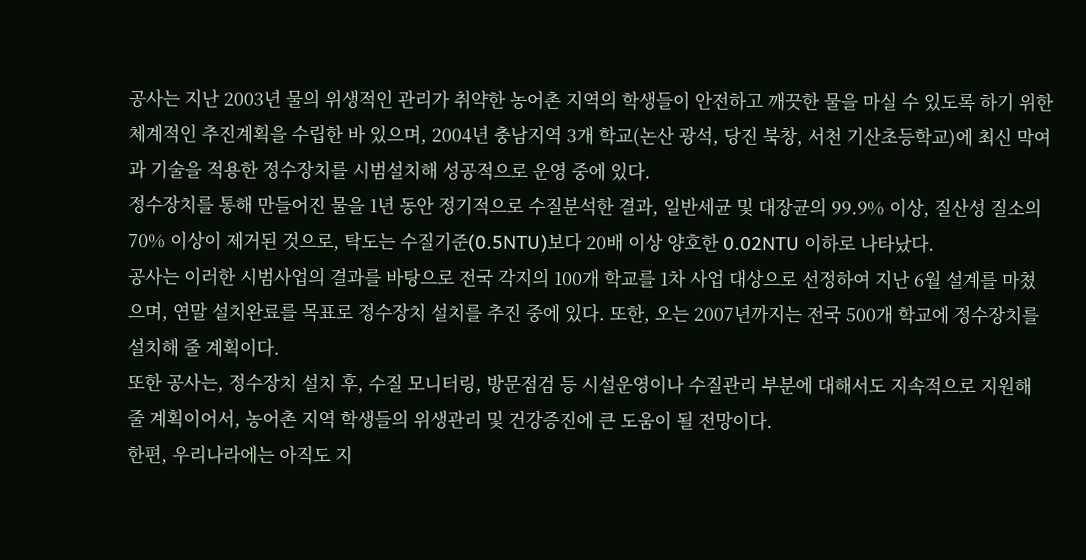공사는 지난 2003년 물의 위생적인 관리가 취약한 농어촌 지역의 학생들이 안전하고 깨끗한 물을 마실 수 있도록 하기 위한 체계적인 추진계획을 수립한 바 있으며, 2004년 충남지역 3개 학교(논산 광석, 당진 북창, 서천 기산초등학교)에 최신 막여과 기술을 적용한 정수장치를 시범설치해 성공적으로 운영 중에 있다.
정수장치를 통해 만들어진 물을 1년 동안 정기적으로 수질분석한 결과, 일반세균 및 대장균의 99.9% 이상, 질산성 질소의 70% 이상이 제거된 것으로, 탁도는 수질기준(0.5NTU)보다 20배 이상 양호한 0.02NTU 이하로 나타났다.
공사는 이러한 시범사업의 결과를 바탕으로 전국 각지의 100개 학교를 1차 사업 대상으로 선정하여 지난 6월 설계를 마쳤으며, 연말 설치완료를 목표로 정수장치 설치를 추진 중에 있다. 또한, 오는 2007년까지는 전국 500개 학교에 정수장치를 설치해 줄 계획이다.
또한 공사는, 정수장치 설치 후, 수질 모니터링, 방문점검 등 시설운영이나 수질관리 부분에 대해서도 지속적으로 지원해 줄 계획이어서, 농어촌 지역 학생들의 위생관리 및 건강증진에 큰 도움이 될 전망이다.
한편, 우리나라에는 아직도 지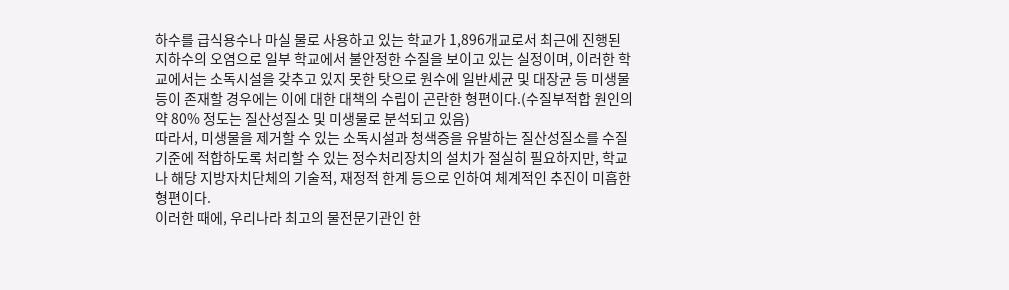하수를 급식용수나 마실 물로 사용하고 있는 학교가 1,896개교로서 최근에 진행된 지하수의 오염으로 일부 학교에서 불안정한 수질을 보이고 있는 실정이며, 이러한 학교에서는 소독시설을 갖추고 있지 못한 탓으로 원수에 일반세균 및 대장균 등 미생물 등이 존재할 경우에는 이에 대한 대책의 수립이 곤란한 형편이다.(수질부적합 원인의 약 80% 정도는 질산성질소 및 미생물로 분석되고 있음)
따라서, 미생물을 제거할 수 있는 소독시설과 청색증을 유발하는 질산성질소를 수질기준에 적합하도록 처리할 수 있는 정수처리장치의 설치가 절실히 필요하지만, 학교나 해당 지방자치단체의 기술적, 재정적 한계 등으로 인하여 체계적인 추진이 미흡한 형편이다.
이러한 때에, 우리나라 최고의 물전문기관인 한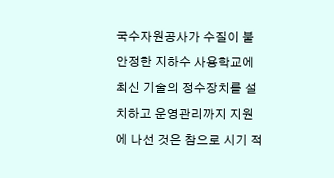국수자원공사가 수질이 불안정한 지하수 사용학교에 최신 기술의 정수장치를 설치하고 운영관리까지 지원에 나선 것은 참으로 시기 적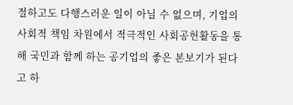절하고도 다행스러운 일이 아닐 수 없으며, 기업의 사회적 책임 차원에서 적극적인 사회공헌활동을 통해 국민과 함께 하는 공기업의 좋은 본보기가 된다고 하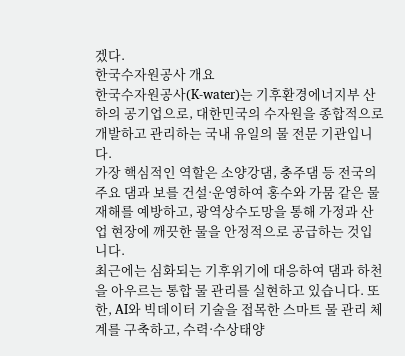겠다.
한국수자원공사 개요
한국수자원공사(K-water)는 기후환경에너지부 산하의 공기업으로, 대한민국의 수자원을 종합적으로 개발하고 관리하는 국내 유일의 물 전문 기관입니다.
가장 핵심적인 역할은 소양강댐, 충주댐 등 전국의 주요 댐과 보를 건설·운영하여 홍수와 가뭄 같은 물 재해를 예방하고, 광역상수도망을 통해 가정과 산업 현장에 깨끗한 물을 안정적으로 공급하는 것입니다.
최근에는 심화되는 기후위기에 대응하여 댐과 하천을 아우르는 통합 물 관리를 실현하고 있습니다. 또한, AI와 빅데이터 기술을 접목한 스마트 물 관리 체계를 구축하고, 수력·수상태양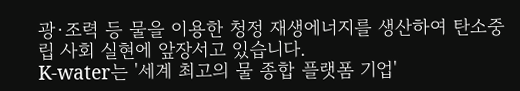광·조력 등 물을 이용한 청정 재생에너지를 생산하여 탄소중립 사회 실현에 앞장서고 있습니다.
K-water는 '세계 최고의 물 종합 플랫폼 기업'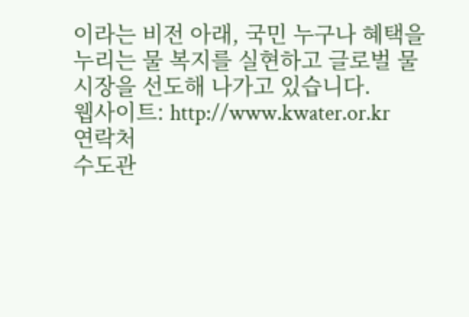이라는 비전 아래, 국민 누구나 혜택을 누리는 물 복지를 실현하고 글로벌 물 시장을 선도해 나가고 있습니다.
웹사이트: http://www.kwater.or.kr
연락처
수도관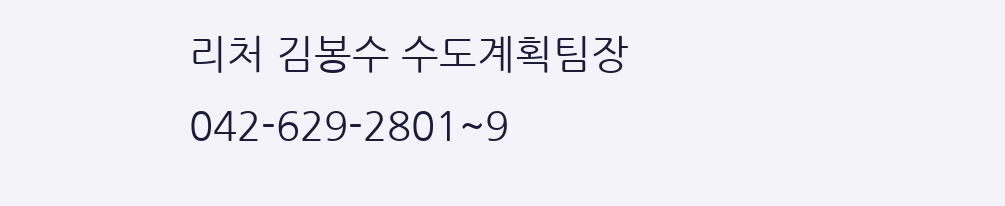리처 김봉수 수도계획팀장 042-629-2801~9